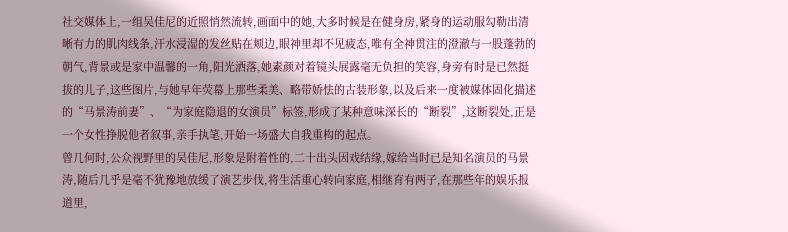社交媒体上,一组吴佳尼的近照悄然流转,画面中的她,大多时候是在健身房,紧身的运动服勾勒出清晰有力的肌肉线条,汗水浸湿的发丝贴在颊边,眼神里却不见疲态,唯有全神贯注的澄澈与一股蓬勃的朝气,背景或是家中温馨的一角,阳光洒落,她素颜对着镜头展露毫无负担的笑容,身旁有时是已然挺拔的儿子,这些图片,与她早年荧幕上那些柔美、略带娇怯的古装形象,以及后来一度被媒体固化描述的“马景涛前妻”、“为家庭隐退的女演员”标签,形成了某种意味深长的“断裂”,这断裂处,正是一个女性挣脱他者叙事,亲手执笔,开始一场盛大自我重构的起点。
曾几何时,公众视野里的吴佳尼,形象是附着性的,二十出头因戏结缘,嫁给当时已是知名演员的马景涛,随后几乎是毫不犹豫地放缓了演艺步伐,将生活重心转向家庭,相继育有两子,在那些年的娱乐报道里,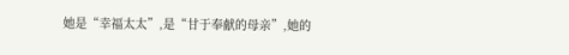她是“幸福太太”,是“甘于奉献的母亲”,她的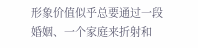形象价值似乎总要通过一段婚姻、一个家庭来折射和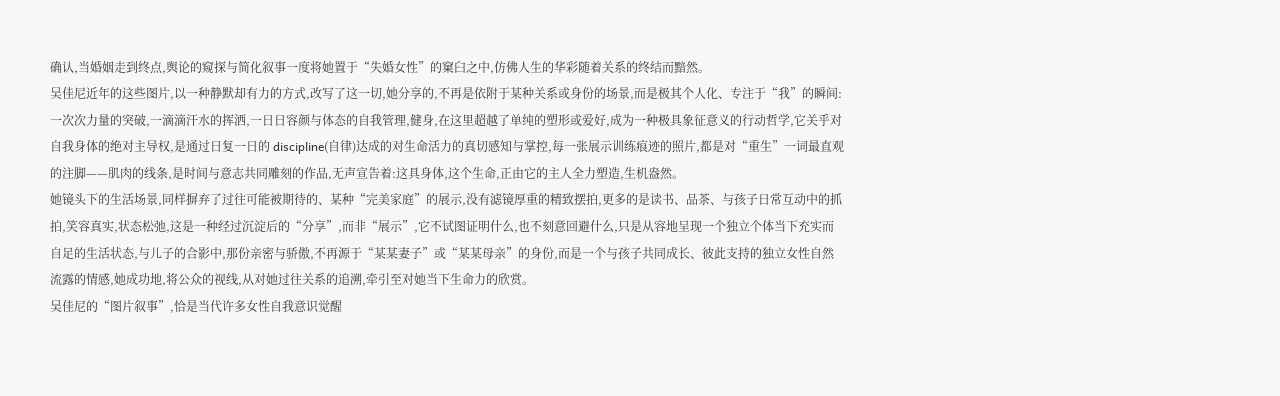确认,当婚姻走到终点,舆论的窥探与简化叙事一度将她置于“失婚女性”的窠臼之中,仿佛人生的华彩随着关系的终结而黯然。
吴佳尼近年的这些图片,以一种静默却有力的方式,改写了这一切,她分享的,不再是依附于某种关系或身份的场景,而是极其个人化、专注于“我”的瞬间:一次次力量的突破,一滴滴汗水的挥洒,一日日容颜与体态的自我管理,健身,在这里超越了单纯的塑形或爱好,成为一种极具象征意义的行动哲学,它关乎对自我身体的绝对主导权,是通过日复一日的 discipline(自律)达成的对生命活力的真切感知与掌控,每一张展示训练痕迹的照片,都是对“重生”一词最直观的注脚——肌肉的线条,是时间与意志共同雕刻的作品,无声宣告着:这具身体,这个生命,正由它的主人全力塑造,生机盎然。
她镜头下的生活场景,同样摒弃了过往可能被期待的、某种“完美家庭”的展示,没有滤镜厚重的精致摆拍,更多的是读书、品茶、与孩子日常互动中的抓拍,笑容真实,状态松弛,这是一种经过沉淀后的“分享”,而非“展示”,它不试图证明什么,也不刻意回避什么,只是从容地呈现一个独立个体当下充实而自足的生活状态,与儿子的合影中,那份亲密与骄傲,不再源于“某某妻子”或“某某母亲”的身份,而是一个与孩子共同成长、彼此支持的独立女性自然流露的情感,她成功地,将公众的视线,从对她过往关系的追溯,牵引至对她当下生命力的欣赏。
吴佳尼的“图片叙事”,恰是当代许多女性自我意识觉醒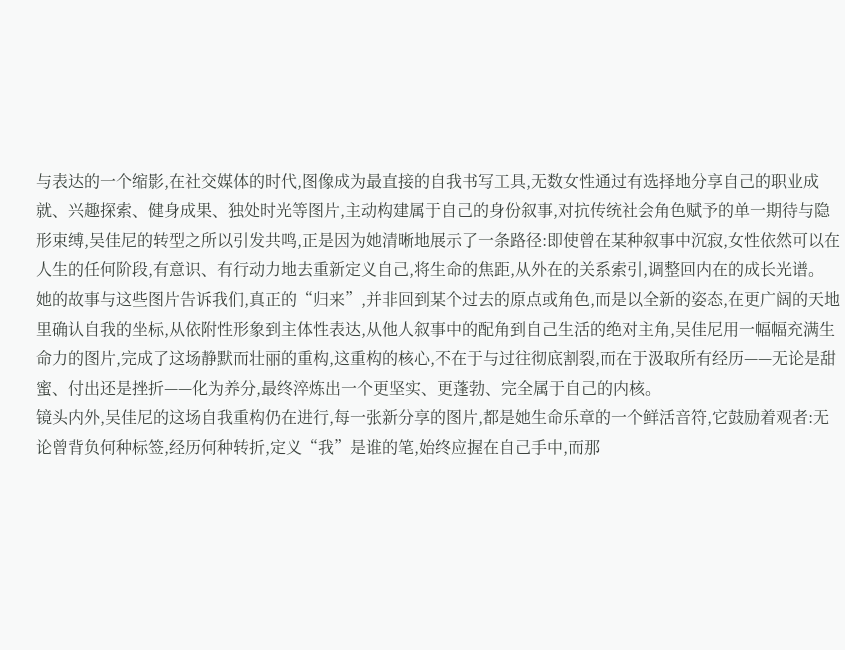与表达的一个缩影,在社交媒体的时代,图像成为最直接的自我书写工具,无数女性通过有选择地分享自己的职业成就、兴趣探索、健身成果、独处时光等图片,主动构建属于自己的身份叙事,对抗传统社会角色赋予的单一期待与隐形束缚,吴佳尼的转型之所以引发共鸣,正是因为她清晰地展示了一条路径:即使曾在某种叙事中沉寂,女性依然可以在人生的任何阶段,有意识、有行动力地去重新定义自己,将生命的焦距,从外在的关系索引,调整回内在的成长光谱。
她的故事与这些图片告诉我们,真正的“归来”,并非回到某个过去的原点或角色,而是以全新的姿态,在更广阔的天地里确认自我的坐标,从依附性形象到主体性表达,从他人叙事中的配角到自己生活的绝对主角,吴佳尼用一幅幅充满生命力的图片,完成了这场静默而壮丽的重构,这重构的核心,不在于与过往彻底割裂,而在于汲取所有经历——无论是甜蜜、付出还是挫折——化为养分,最终淬炼出一个更坚实、更蓬勃、完全属于自己的内核。
镜头内外,吴佳尼的这场自我重构仍在进行,每一张新分享的图片,都是她生命乐章的一个鲜活音符,它鼓励着观者:无论曾背负何种标签,经历何种转折,定义“我”是谁的笔,始终应握在自己手中,而那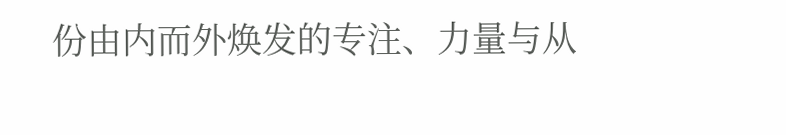份由内而外焕发的专注、力量与从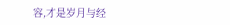容,才是岁月与经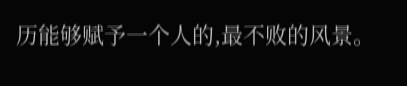历能够赋予一个人的,最不败的风景。